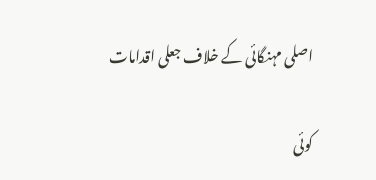اصلی مہنگائی کے خلاف جعلی اقدامات

کوئی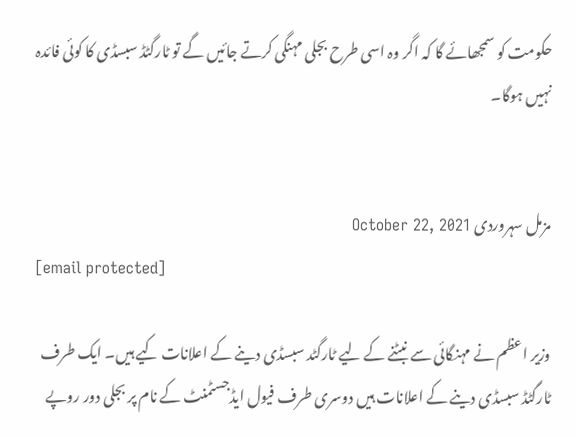حکومت کو سمجھائے گا کہ اگر وہ اسی طرح بجلی مہنگی کرتے جائیں گے تو ٹارگٹڈ سبسڈی کا کوئی فائدہ نہیں ہوگا۔


مزمل سہروردی October 22, 2021
[email protected]

وزیر اعظم نے مہنگائی سے نبٹنے کے لیے ٹارگٹد سبسڈی دینے کے اعلانات کیے ہیں۔ ایک طرف ٹارگٹڈ سبسڈی دینے کے اعلانات ہیں دوسری طرف فیول ایڈجسٹمنٹ کے نام پر بجلی دور روپے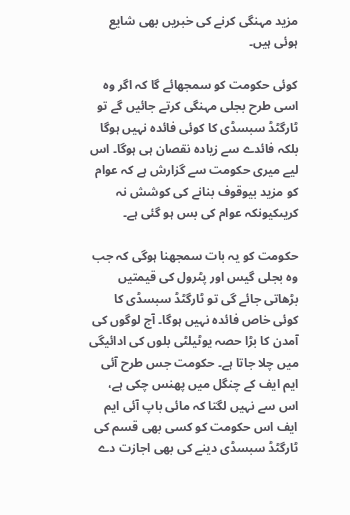مزید مہنگی کرنے کی خبریں بھی شایع ہوئی ہیں۔

کوئی حکومت کو سمجھائے گا کہ اگر وہ اسی طرح بجلی مہنگی کرتے جائیں گے تو ٹارگٹڈ سبسڈی کا کوئی فائدہ نہیں ہوگا بلکہ فائدے سے زیادہ نقصان ہی ہوگا۔ اس لیے میری حکومت سے گزارش ہے کہ عوام کو مزید بیوقوف بنانے کی کوشش نہ کریںکیونکہ عوام کی بس ہو گئی ہے۔

حکومت کو یہ بات سمجھنا ہوگی کہ جب وہ بجلی گیس اور پٹرول کی قیمتیں بڑھاتی جائے گی تو ٹارگٹڈ سبسڈی کا کوئی خاص فائدہ نہیں ہوگا۔ آج لوگوں کی آمدن کا بڑا حصہ یوٹیلٹی بلوں کی ادائیگی میں چلا جاتا ہے۔ حکومت جس طرح آئی ایم ایف کے چنگل میں پھنس چکی ہے، اس سے نہیں لگتا کہ مائی باپ آئی ایم ایف اس حکومت کو کسی بھی قسم کی ٹارگٹڈ سبسڈی دینے کی بھی اجازت دے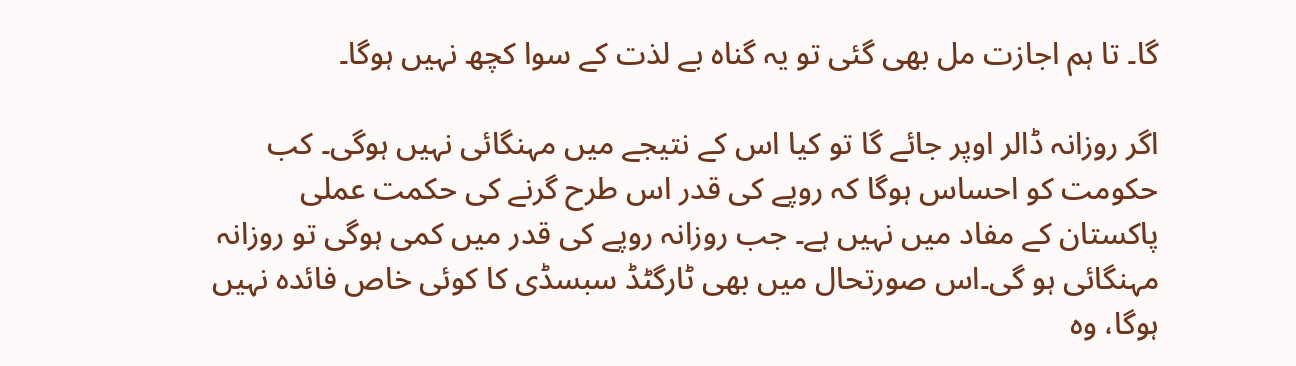گا۔ تا ہم اجازت مل بھی گئی تو یہ گناہ بے لذت کے سوا کچھ نہیں ہوگا۔

اگر روزانہ ڈالر اوپر جائے گا تو کیا اس کے نتیجے میں مہنگائی نہیں ہوگی۔ کب حکومت کو احساس ہوگا کہ روپے کی قدر اس طرح گرنے کی حکمت عملی پاکستان کے مفاد میں نہیں ہے۔ جب روزانہ روپے کی قدر میں کمی ہوگی تو روزانہ مہنگائی ہو گی۔اس صورتحال میں بھی ٹارگٹڈ سبسڈی کا کوئی خاص فائدہ نہیں ہوگا، وہ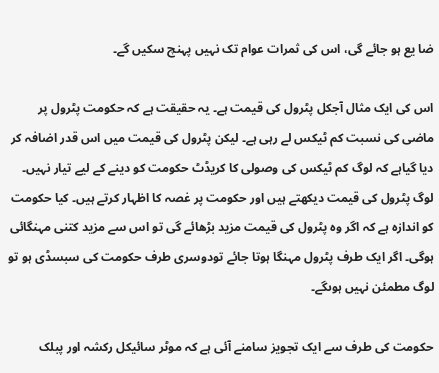ضا یع ہو جائے گی، اس کی ثمرات عوام تک نہیں پہنچ سکیں گے۔

اس کی ایک مثال آجکل پٹرول کی قیمت ہے۔ یہ حقیقت ہے کہ حکومت پٹرول پر ماضی کی نسبت کم ٹیکس لے رہی ہے۔ لیکن پٹرول کی قیمت میں اس قدر اضافہ کر دیا گیاہے کہ لوگ کم ٹیکس کی وصولی کا کریڈٹ حکومت کو دینے کے لیے تیار نہیں۔ لوگ پٹرول کی قیمت دیکھتے ہیں اور حکومت پر غصہ کا اظہار کرتے ہیں۔ کیا حکومت کو اندازہ ہے کہ اگر وہ پٹرول کی قیمت مزید بڑھائے گی تو اس سے مزید کتنی مہنگائی ہوگی۔ اگر ایک طرف پٹرول مہنگا ہوتا جائے تودوسری طرف حکومت کی سبسڈی ہو تو لوگ مطمئن نہیں ہوںگے۔

حکومت کی طرف سے ایک تجویز سامنے آئی ہے کہ موٹر سائیکل رکشہ اور پبلک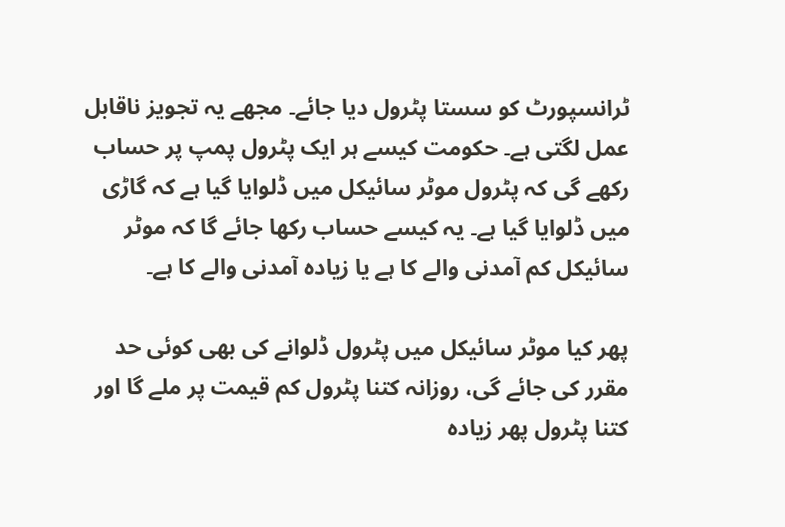ٹرانسپورٹ کو سستا پٹرول دیا جائے۔ مجھے یہ تجویز ناقابل عمل لگتی ہے۔ حکومت کیسے ہر ایک پٹرول پمپ پر حساب رکھے گی کہ پٹرول موٹر سائیکل میں ڈلوایا گیا ہے کہ گاڑی میں ڈلوایا گیا ہے۔ یہ کیسے حساب رکھا جائے گا کہ موٹر سائیکل کم آمدنی والے کا ہے یا زیادہ آمدنی والے کا ہے۔

پھر کیا موٹر سائیکل میں پٹرول ڈلوانے کی بھی کوئی حد مقرر کی جائے گی، روزانہ کتنا پٹرول کم قیمت پر ملے گا اور کتنا پٹرول پھر زیادہ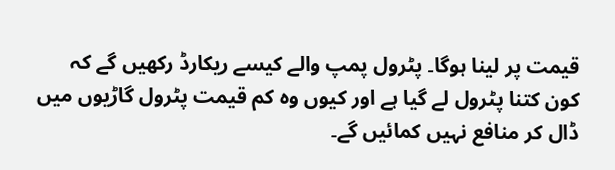قیمت پر لینا ہوگا۔ پٹرول پمپ والے کیسے ریکارڈ رکھیں گے کہ کون کتنا پٹرول لے گیا ہے اور کیوں وہ کم قیمت پٹرول گاڑیوں میں ڈال کر منافع نہیں کمائیں گے۔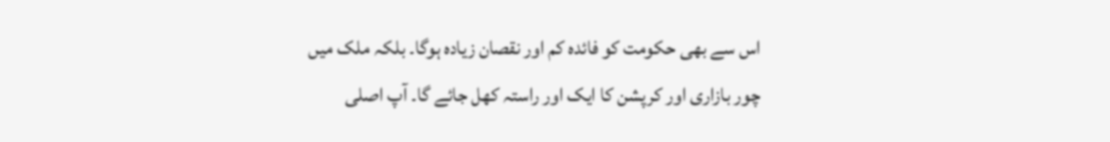اس سے بھی حکومت کو فائدہ کم اور نقصان زیادہ ہوگا۔ بلکہ ملک میں چور بازاری اور کرپشن کا ایک اور راستہ کھل جائے گا۔ آپ اصلی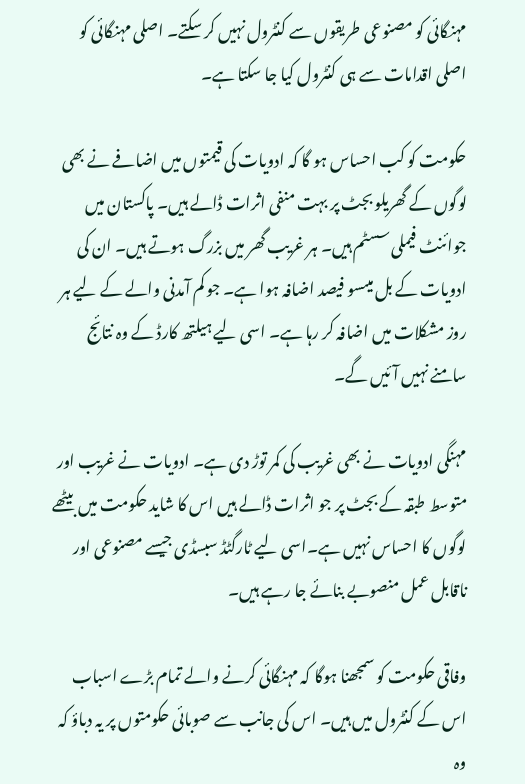مہنگائی کو مصنوعی طریقوں سے کنٹرول نہیں کر سکتے۔ اصلی مہنگائی کو اصلی اقدامات سے ہی کنٹرول کیا جا سکتا ہے۔

حکومت کو کب احساس ہو گا کہ ادویات کی قیمتوں میں اضافے نے بھی لوگوں کے گھریلو بجٹ پر بہت منفی اثرات ڈالے ہیں۔ پاکستان میں جوائنٹ فیملی سسٹم ہیں۔ ہر غریب گھر میں بزرگ ہوتے ہیں۔ ان کی ادویات کے بل میںسو فیصد اضافہ ہوا ہے۔ جو کم آمدنی والے کے لیے ہر روز مشکلات میں اضافہ کر رہا ہے۔ اسی لیے ہیلتھ کارڈ کے وہ نتائج سامنے نہیں آئیں گے۔

مہنگی ادویات نے بھی غریب کی کمر توڑ دی ہے۔ ادویات نے غریب اور متوسط طبقہ کے بجٹ پر جو اثرات ڈالے ہیں اس کا شاید حکومت میں بیٹھے لوگوں کا احساس نہیں ہے۔اسی لیے ٹارگٹڈ سبسڈی جیسے مصنوعی اور ناقابل عمل منصوبے بنائے جا رہے ہیں۔

وفاقی حکومت کو سمجھنا ہوگا کہ مہنگائی کرنے والے تمام بڑے اسباب اس کے کنٹرول میں ہیں۔ اس کی جانب سے صوبائی حکومتوں پر یہ دباؤ کہ وہ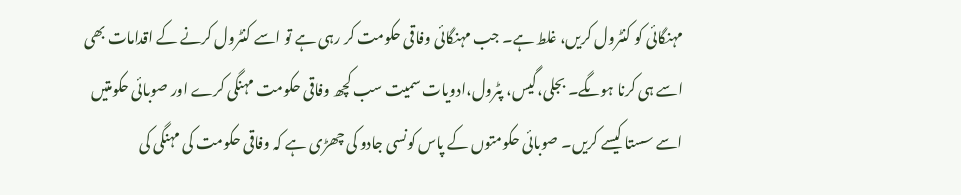مہنگائی کو کنٹرول کریں، غلط ہے۔ جب مہنگائی وفاقی حکومت کر رہی ہے تو اسے کنٹرول کرنے کے اقدامات بھی اسے ہی کرنا ہوںگے۔ بجلی،گیس، پٹرول،ادویات سمیت سب کچھ وفاقی حکومت مہنگی کرے اور صوبائی حکومتیں اسے سستا کیسے کریں۔ صوبائی حکومتوں کے پاس کونسی جادو کی چھڑی ہے کہ وفاقی حکومت کی مہنگی کی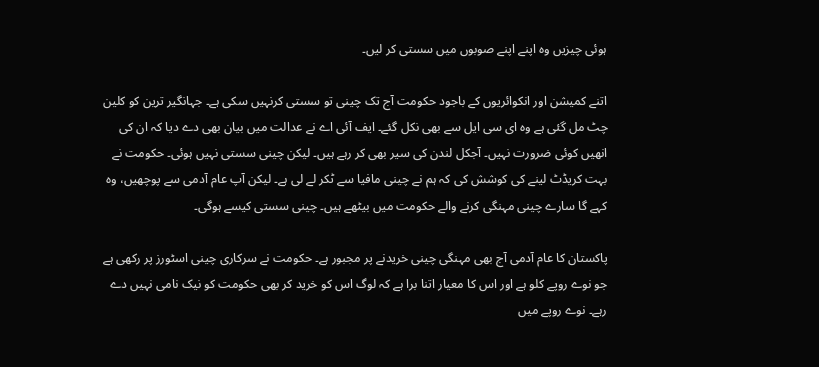ہوئی چیزیں وہ اپنے اپنے صوبوں میں سستی کر لیں۔

اتنے کمیشن اور انکوائریوں کے باجود حکومت آج تک چینی تو سستی کرنہیں سکی ہے۔ جہانگیر ترین کو کلین چٹ مل گئی ہے وہ ای سی ایل سے بھی نکل گئے۔ ایف آئی اے نے عدالت میں بیان بھی دے دیا کہ ان کی انھیں کوئی ضرورت نہیں۔ آجکل لندن کی سیر بھی کر رہے ہیں۔ لیکن چینی سستی نہیں ہوئی۔ حکومت نے بہت کریڈٹ لینے کی کوشش کی کہ ہم نے چینی مافیا سے ٹکر لے لی ہے۔ لیکن آپ عام آدمی سے پوچھیں، وہ کہے گا سارے چینی مہنگی کرنے والے حکومت میں بیٹھے ہیں۔ چینی سستی کیسے ہوگی۔

پاکستان کا عام آدمی آج بھی مہنگی چینی خریدنے پر مجبور ہے۔ حکومت نے سرکاری چینی اسٹورز پر رکھی ہے جو نوے روپے کلو ہے اور اس کا معیار اتنا برا ہے کہ لوگ اس کو خرید کر بھی حکومت کو نیک نامی نہیں دے رہے۔ نوے روپے میں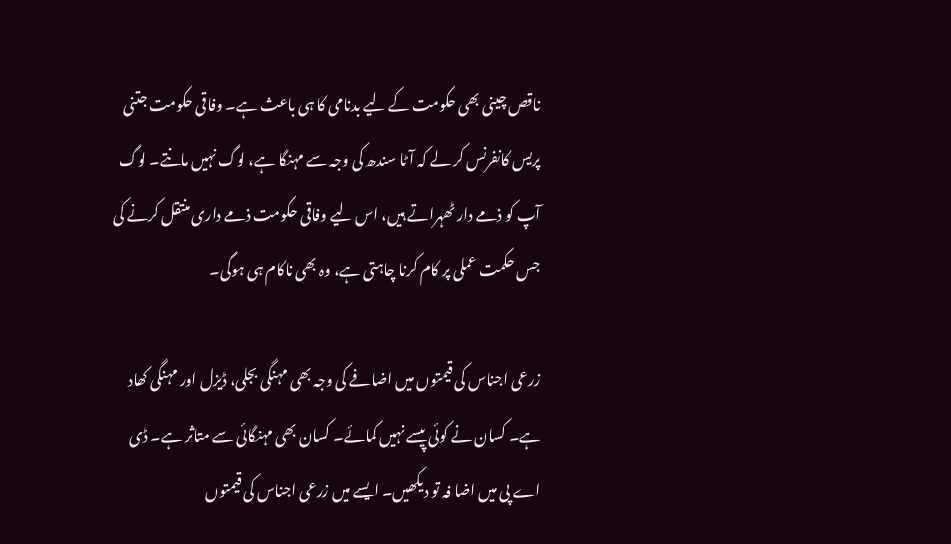ناقص چینی بھی حکومت کے لیے بدنامی کا ہی باعث ہے۔ وفاقی حکومت جتنی پریس کانفرنس کر لے کہ آٹا سندھ کی وجہ سے مہنگا ہے، لوگ نہیں مانتے۔ لوگ آپ کو ذمے دار ٹھہراتے ہیں، اس لیے وفاقی حکومت ذمے داری منتقل کرنے کی جس حکمت عملی پر کام کرنا چاہتی ہے، وہ بھی ناکام ہی ہوگی۔

زرعی اجناس کی قیمتوں میں اضافے کی وجہ بھی مہنگی بجلی، ڈیزل اور مہنگی کھاد ہے۔ کسان نے کوئی پیسے نہیں کمائے۔ کسان بھی مہنگائی سے متاثر ہے۔ ڈی اے پی میں اضا فہ تو دیکھیں۔ ایسے میں زرعی اجناس کی قیمتوں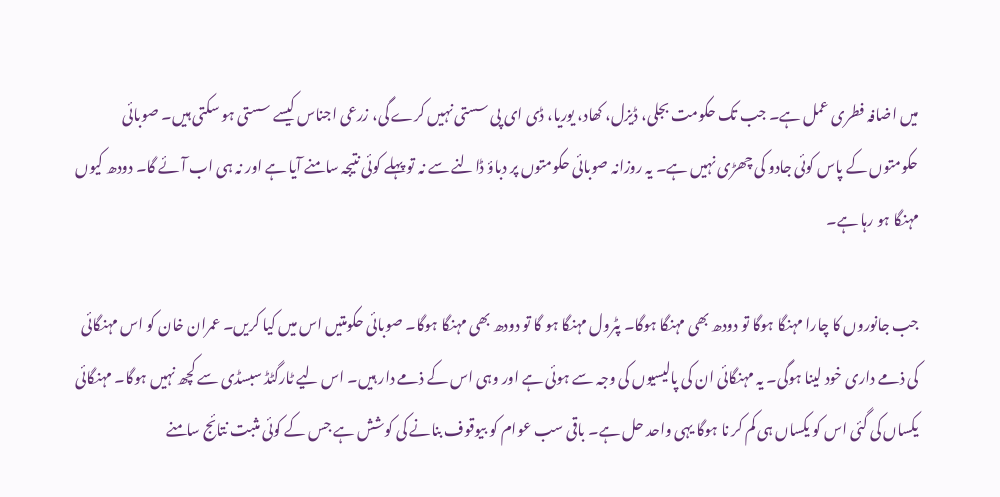میں اضافہ فطری عمل ہے۔ جب تک حکومت بجلی، ڈیزل، کھاد، یوریا، ڈی ای پی سستی نہیں کرے گی، زرعی اجناس کیسے سستی ہو سکتی ہیں۔ صوبائی حکومتوں کے پاس کوئی جادو کی چھڑی نہیں ہے۔ یہ روزانہ صوبائی حکومتوں پر دباؤ ڈالنے سے نہ تو پہلے کوئی نتیجہ سامنے آیا ہے اور نہ ہی اب آئے گا۔ دودھ کیوں مہنگا ہو رہا ہے۔

جب جانوروں کا چارا مہنگا ہوگا تو دودھ بھی مہنگا ہوگا۔ پٹرول مہنگا ہو گا تو دودھ بھی مہنگا ہوگا۔ صوبائی حکومتیں اس میں کیا کریں۔ عمران خان کو اس مہنگائی کی ذمے داری خود لینا ہوگی۔ یہ مہنگائی ان کی پالیسیوں کی وجہ سے ہوئی ہے اور وہی اس کے ذمے دار ہیں۔ اس لیے ٹارگٹڈ سبسڈی سے کچھ نہیں ہوگا۔ مہنگائی یکساں کی گئی اس کو یکساں ہی کم کر نا ہوگا یہی واحد حل ہے۔ باقی سب عوام کو بیوقوف بنانے کی کوشش ہے جس کے کوئی مثبت نتائج سامنے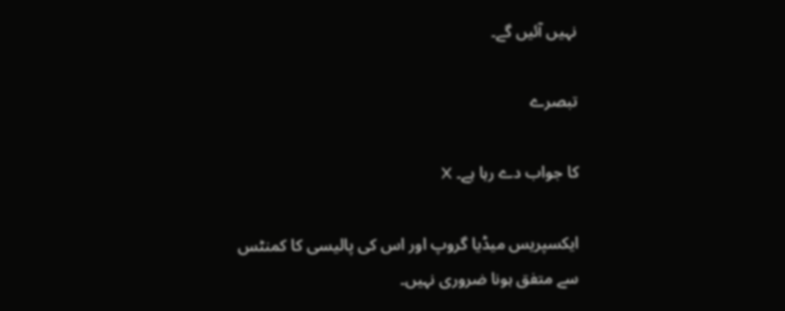نہیں آئیں گے۔

تبصرے

کا جواب دے رہا ہے۔ X

ایکسپریس میڈیا گروپ اور اس کی پالیسی کا کمنٹس سے متفق ہونا ضروری نہیں۔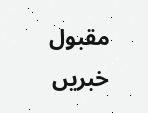مقبول خبریں